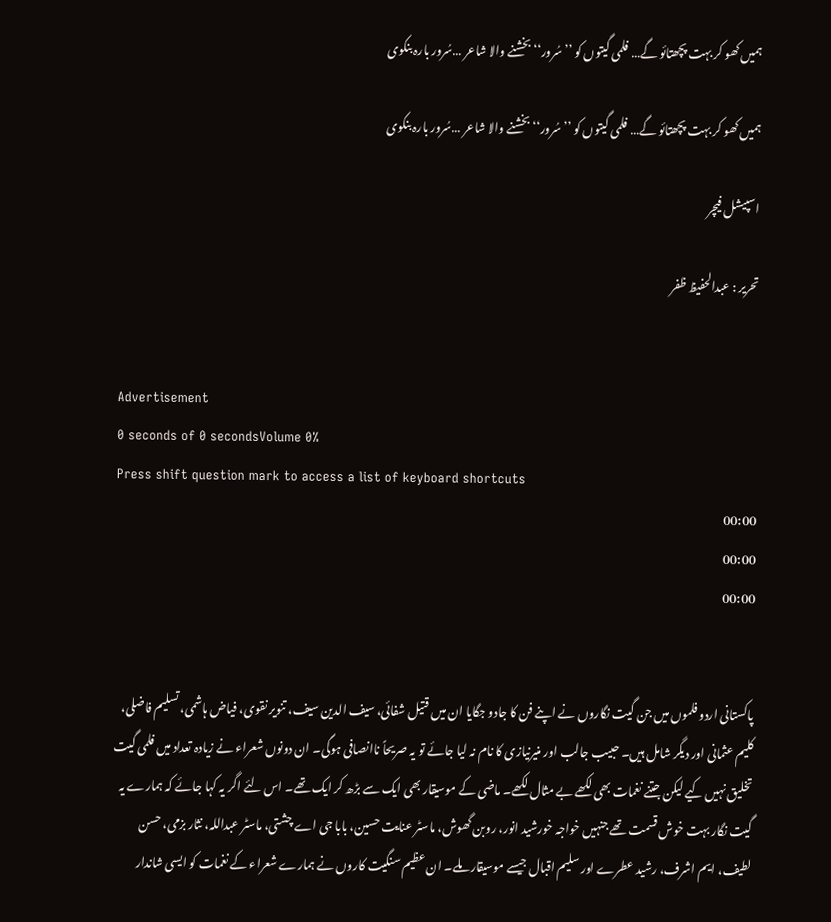ہمیں کھو کر بہت پچھتائو گے… فلمی گیتوں کو ’’سُرور‘‘ بخشنے والا شاعر …سُرور بارہ بنکوی

ہمیں کھو کر بہت پچھتائو گے… فلمی گیتوں کو ’’سُرور‘‘ بخشنے والا شاعر …سُرور بارہ بنکوی

اسپیشل فیچر

تحریر : عبدالحفیظ ظفر


Advertisement
0 seconds of 0 secondsVolume 0%
Press shift question mark to access a list of keyboard shortcuts
00:00
00:00
00:00


پاکستانی اردو فلموں میں جن گیت نگاروں نے اپنے فن کا جادو جگایا ان میں قتیل شفائی، سیف الدین سیف، تنویر نقوی، فیاض ہاشمی، تسلیم فاضلی، کلیم عثمانی اور دیگر شامل ہیں۔ حبیب جالب اور منیرنیازی کا نام نہ لیا جائے تو یہ صریحاً ناانصافی ہوگی۔ ان دونوں شعراء نے زیادہ تعداد میں فلمی گیت تخلیق نہیں کیے لیکن جتنے نغمات بھی لکھے بے مثال لکھے۔ ماضی کے موسیقار بھی ایک سے بڑھ کر ایک تھے۔ اس لئے اگر یہ کہا جائے کہ ہمارے یہ گیت نگار بہت خوش قسمت تھے جنہیں خواجہ خورشید انور، روبن گھوش، ماسٹر عنایت حسین، بابا جی اے چشتی، ماسٹر عبداللہ، نثار بزمی، حسن لطیف، ایم اشرف، رشید عطرے اور سلیم اقبال جیسے موسیقار ملے۔ ان عظیم سنگیت کاروں نے ہمارے شعراء کے نغمات کو ایسی شاندار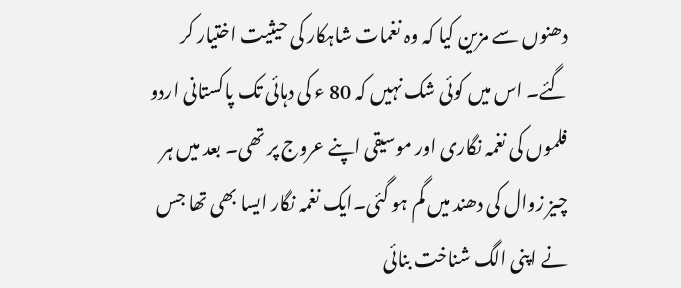دھنوں سے مزین کیا کہ وہ نغمات شاہکار کی حیثیت اختیار کر گئے۔ اس میں کوئی شک نہیں کہ 80 ء کی دہائی تک پاکستانی اردو فلموں کی نغمہ نگاری اور موسیقی اپنے عروج پر تھی۔ بعد میں ہر چیز زوال کی دھند میں گم ہو گئی۔ایک نغمہ نگار ایسا بھی تھا جس نے اپنی الگ شناخت بنائی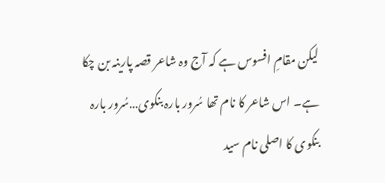لیکن مقامِ افسوس ہے کہ آج وہ شاعر قصہ پارینہ بن چکا ہے۔ اس شاعر کا نام تھا سُرور بارہ بنکوی…سُرور بارہ بنکوی کا اصلی نام سید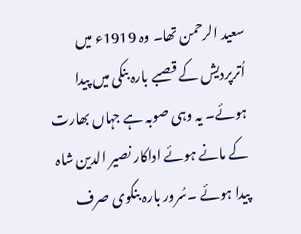سعید الرحمن تھا۔ وہ 1919ء میں اُترپردیش کے قصبے بارہ بنکی میں پیدا ہوئے۔ یہ وہی صوبہ ہے جہاں بھارت کے مانے ہوئے اداکار نصیر الدین شاہ پیدا ہوئے ۔سُرور بارہ بنکوی صرف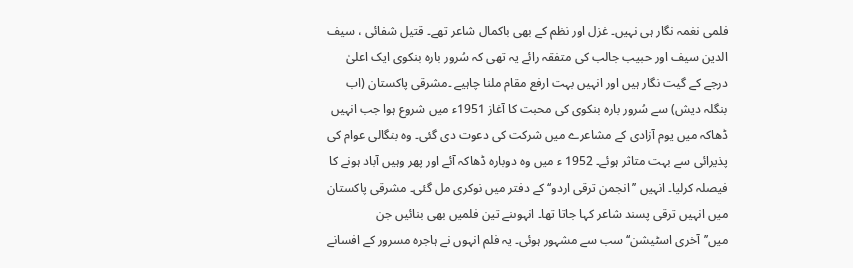فلمی نغمہ نگار ہی نہیں۔ غزل اور نظم کے بھی باکمال شاعر تھے۔ قتیل شفائی ، سیف الدین سیف اور حبیب جالب کی متفقہ رائے یہ تھی کہ سُرور بارہ بنکوی ایک اعلیٰ درجے کے گیت نگار ہیں اور انہیں بہت ارفع مقام ملنا چاہیے ۔مشرقی پاکستان (اب بنگلہ دیش) سے سُرور بارہ بنکوی کی محبت کا آغاز 1951ء میں شروع ہوا جب انہیں ڈھاکہ میں یوم آزادی کے مشاعرے میں شرکت کی دعوت دی گئی۔ وہ بنگالی عوام کی پذیرائی سے بہت متاثر ہوئے۔ 1952 ء میں وہ دوبارہ ڈھاکہ آئے اور پھر وہیں آباد ہونے کا فیصلہ کرلیا۔ انہیں ’’انجمن ترقی اردو‘‘ کے دفتر میں نوکری مل گئی۔ مشرقی پاکستان میں انہیں ترقی پسند شاعر کہا جاتا تھا۔ انہوںنے تین فلمیں بھی بنائیں جن میں’’آخری اسٹیشن‘‘ سب سے مشہور ہوئی۔ یہ فلم انہوں نے ہاجرہ مسرور کے افسانے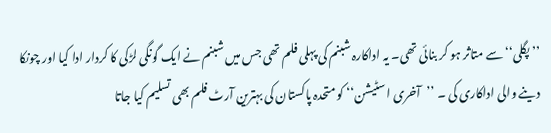’’پگلی‘‘ سے متاثر ہو کر بنائی تھی۔ یہ اداکارہ شبنم کی پہلی فلم تھی جس میں شبنم نے ایک گونگی لڑکی کا کردار ادا کیا اور چونکا دینے والی اداکاری کی ۔ ’’آخری ا سٹیشن‘‘ کو متحدہ پاکستان کی بہترین آرٹ فلم بھی تسلیم کیا جاتا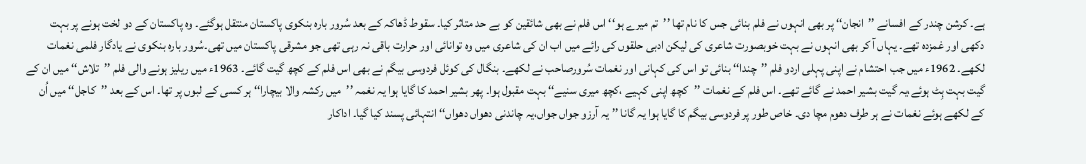ہے۔ کرشن چندر کے افسانے ’’انجان‘‘ پر بھی انہوں نے فلم بنائی جس کا نام تھا ’’تم میرے ہو‘‘ اس فلم نے بھی شائقین کو بے حد متاثر کیا۔ سقوط ڈھاکہ کے بعد سُرور بارہ بنکوی پاکستان منتقل ہوگئے۔ وہ پاکستان کے دو لخت ہونے پر بہت دکھی اور غمزدہ تھے۔ یہاں آ کر بھی انہوں نے بہت خوبصورت شاعری کی لیکن ادبی حلقوں کی رائے میں اب ان کی شاعری میں وہ توانائی اور حرارت باقی نہ رہی تھی جو مشرقی پاکستان میں تھی۔سُرور بارہ بنکوی نے یادگار فلمی نغمات لکھے۔ 1962ء میں جب احتشام نے اپنی پہلی اردو فلم ’’چندا‘‘ بنائی تو اس کی کہانی اور نغمات سُرورصاحب نے لکھے۔ بنگال کی کوئل فردوسی بیگم نے بھی اس فلم کے کچھ گیت گائے۔ 1963ء میں ریلیز ہونے والی فلم ’’تلاش‘‘ میں ان کے گیت بہت ہِٹ ہوئے،یہ گیت بشیر احمد نے گائے تھے۔ اس فلم کے نغمات ’’کچھ اپنی کہیے ،کچھ میری سنیے‘‘ بہت مقبول ہوا۔ پھر بشیر احمد کا گایا ہوا یہ نغمہ ’’میں رکشہ والا بیچارا‘‘ ہر کسی کے لبوں پر تھا۔ اس کے بعد ’’کاجل‘‘ میں اُن کے لکھے ہوئے نغمات نے ہر طرف دھوم مچا دی۔ خاص طور پر فردوسی بیگم کا گایا ہوا یہ گانا ’’ یہ آرزو جواں جواں،یہ چاندنی دھواں دھواں‘‘ انتہائی پسند کیا گیا۔ اداکار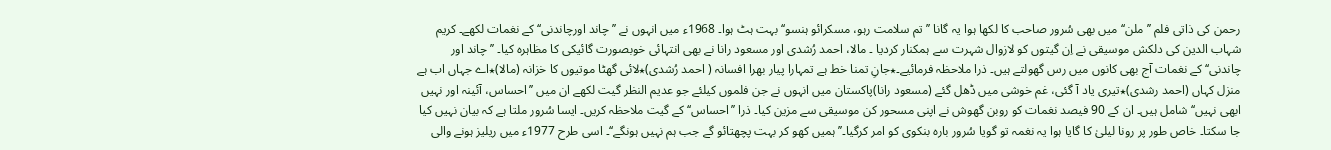رحمن کی ذاتی فلم ’’ملن‘‘ میں بھی سُرور صاحب کا لکھا ہوا یہ گانا ’’ تم سلامت رہو، مسکرائو ہنسو‘‘ بہت ہٹ ہوا۔ 1968ء میں انہوں نے ’’چاند اورچاندنی‘‘ کے نغمات لکھے۔ کریم شہاب الدین کی دلکش موسیقی نے اِن گیتوں کو لازوال شہرت سے ہمکنار کردیا ۔ مالا، احمد رُشدی اور مسعود رانا نے بھی انتہائی خوبصورت گائیکی کا مظاہرہ کیا۔ ’’چاند اور چاندنی‘‘ کے نغمات آج بھی کانوں میں رس گھولتے ہیں۔ ذرا ملاحظہ فرمائیے۔٭جانِ تمنا خط ہے تمہارا پیار بھرا افسانہ ( احمد رُشدی)٭لائی گھٹا موتیوں کا خزانہ (مالا)٭اے جہاں اب ہے منزل کہاں (احمد رشدی)٭تیری یاد آ گئی، غم خوشی میں ڈھل گئے (مسعود رانا)پاکستان میں انہوں نے جن فلموں کیلئے جو عدیم النظر گیت لکھے ان میں ’’احساس، آئینہ اور نہیں ابھی نہیں‘‘ شامل ہیں۔ ان کے 90 فیصد نغمات کو روبن گھوش نے اپنی مسحور کن موسیقی سے مزین کیا۔ ذرا ’’احساس‘‘ کے گیت ملاحظہ کریں۔ ایسا سُرور ملتا ہے کہ بیان نہیں کیا جا سکتا۔ خاص طور پر رونا لیلیٰ کا گایا ہوا یہ نغمہ تو گویا سُرور بارہ بنکوی کو امر کرگیا۔’’ہمیں کھو کر بہت پچھتائو گے جب ہم نہیں ہونگے‘‘۔ اسی طرح 1977ء میں ریلیز ہونے والی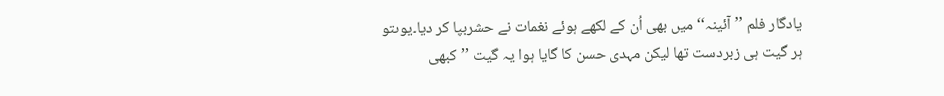یادگار فلم ’’آئینہ‘‘ میں بھی اُن کے لکھے ہوئے نغمات نے حشربپا کر دیا۔یوںتو ہر گیت ہی زبردست تھا لیکن مہدی حسن کا گایا ہوا یہ گیت ’’کبھی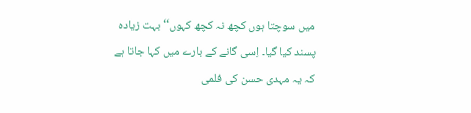میں سوچتا ہوں کچھ نہ کچھ کہوں‘‘ بہت زیادہ پسند کیا گیا۔ اِسی گانے کے بارے میں کہا جاتا ہے کہ یہ مہدی حسن کی فلمی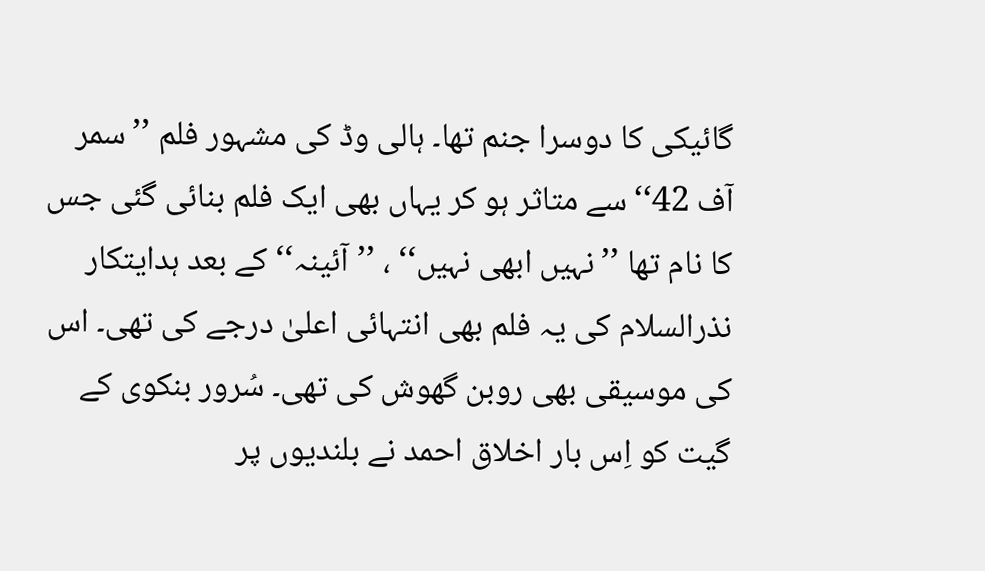گائیکی کا دوسرا جنم تھا۔ ہالی وڈ کی مشہور فلم ’’سمر آف 42‘‘سے متاثر ہو کر یہاں بھی ایک فلم بنائی گئی جس کا نام تھا ’’نہیں ابھی نہیں‘‘ ، ’’آئینہ‘‘ کے بعد ہدایتکار نذرالسلام کی یہ فلم بھی انتہائی اعلیٰ درجے کی تھی۔ اس کی موسیقی بھی روبن گھوش کی تھی۔ سُرور بنکوی کے گیت کو اِس بار اخلاق احمد نے بلندیوں پر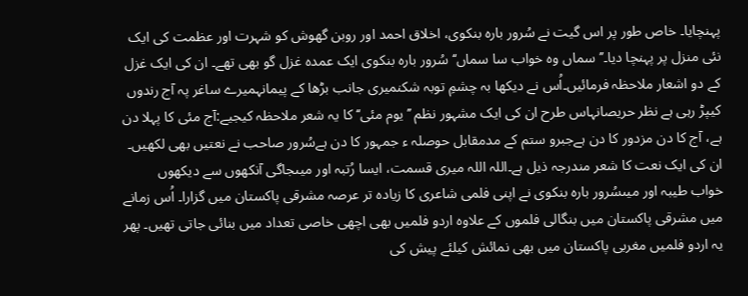پہنچایا۔ خاص طور پر اس گیت نے سُرور بارہ بنکوی، اخلاق احمد اور روبن گھوش کو شہرت اور عظمت کی ایک نئی منزل پر پہنچا دیا۔’’سماں وہ خواب سا سماں‘‘سُرور بارہ بنکوی ایک عمدہ غزل گو بھی تھے۔ ان کی ایک غزل کے دو اشعار ملاحظہ فرمائیں۔اُس نے دیکھا بہ چشمِ توبہ شکنمیری جانب بڑھا کے پیمانہمیرے ساغر پہ آج رندوں کیپڑ رہی ہے نظر حریصانہاس طرح ان کی ایک مشہور نظم ’’یوم مئی‘‘ کا یہ شعر ملاحظہ کیجیے:آج مئی کا پہلا دن ہے، آج کا دن مزدور کا دن ہےجبرو ستم کے مدمقابل حوصلہ ء جمہور کا دن ہےسُرور صاحب نے نعتیں بھی لکھیں۔ ان کی ایک نعت کا شعر مندرجہ ذیل ہے۔اللہ اللہ میری قسمت، ایسا رُتبہ اور میںجاگی آنکھوں سے دیکھوں خواب طیبہ اور میںسُرور بارہ بنکوی نے اپنی فلمی شاعری کا زیادہ تر عرصہ مشرقی پاکستان میں گزارا۔ اُس زمانے میں مشرقی پاکستان میں بنگالی فلموں کے علاوہ اردو فلمیں بھی اچھی خاصی تعداد میں بنائی جاتی تھیں۔ پھر یہ اردو فلمیں مغربی پاکستان میں بھی نمائش کیلئے پیش کی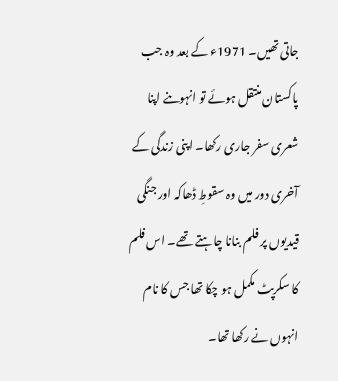جاتی تھیں۔ 1971ء کے بعد وہ جب پاکستان منتقل ہوئے تو انہوںنے اپنا شعری سفر جاری رکھا۔ اپنی زندگی کے آخری دور میں وہ سقوطِ ڈھاکہ اور جنگی قیدیوں پر فلم بنانا چاہتے تھے۔ اس فلم کا سکرپٹ مکمل ہو چکا تھا جس کا نام انہوں نے رکھا تھا۔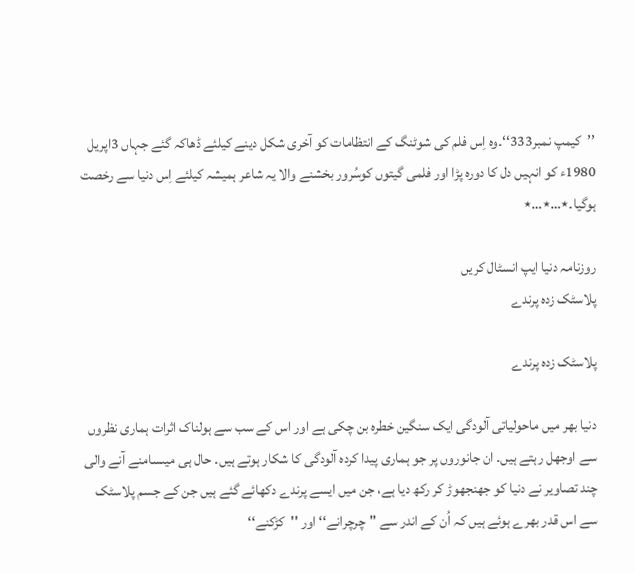’’کیمپ نمبر333‘‘۔وہ اِس فلم کی شوٹنگ کے انتظامات کو آخری شکل دینے کیلئے ڈھاکہ گئے جہاں 3اپریل 1980ء کو انہیں دل کا دورہ پڑا اور فلمی گیتوں کوسُرور بخشنے والا یہ شاعر ہمیشہ کیلئے اِس دنیا سے رخصت ہوگیا۔٭…٭…٭

روزنامہ دنیا ایپ انسٹال کریں
پلاسٹک زدہ پرندے

پلاسٹک زدہ پرندے

دنیا بھر میں ماحولیاتی آلودگی ایک سنگین خطرہ بن چکی ہے اور اس کے سب سے ہولناک اثرات ہماری نظروں سے اوجھل رہتے ہیں۔ ان جانوروں پر جو ہماری پیدا کردہ آلودگی کا شکار ہوتے ہیں۔ حال ہی میںسامنے آنے والی چند تصاویر نے دنیا کو جھنجھوڑ کر رکھ دیا ہے، جن میں ایسے پرندے دکھائے گئے ہیں جن کے جسم پلاسٹک سے اس قدر بھرے ہوئے ہیں کہ اُن کے اندر سے ''چرچرانے‘‘ اور ''کڑکنے‘‘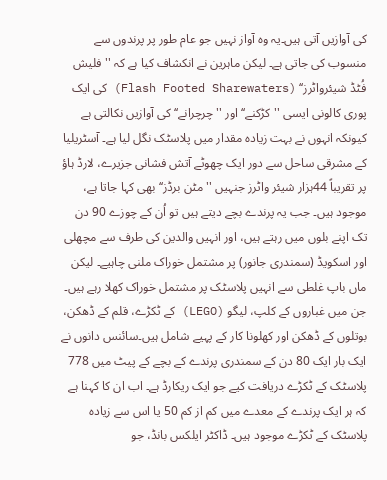کی آوازیں آتی ہیں۔یہ وہ آواز نہیں جو عام طور پر پرندوں سے منسوب کی جاتی ہے۔ لیکن ماہرین نے انکشاف کیا ہے کہ ''فلیش فُٹڈ شیئرواٹرز‘‘ (Flash Footed Sharewaters) کی ایک پوری کالونی ایسی ''کڑکنے‘‘ اور ''چرچرانے‘‘ کی آوازیں نکالتی ہے کیونکہ انہوں نے بہت زیادہ مقدار میں پلاسٹک نگل لیا ہے۔ آسٹریلیا کے مشرقی ساحل سے دور ایک چھوٹے آتش فشانی جزیرے، لارڈ ہاؤ پر تقریباً 44ہزار شیئر واٹرز جنہیں ''مٹن برڈز‘‘ بھی کہا جاتا ہے، موجود ہیں۔ جب یہ پرندے بچے دیتے ہیں تو اُن کے چوزے 90 دن تک اپنے بلوں میں رہتے ہیں، اور انہیں والدین کی طرف سے مچھلی اور اسکویڈ (سمندری جانور) پر مشتمل خوراک ملنی چاہیے۔ لیکن ماں باپ غلطی سے انہیں پلاسٹک پر مشتمل خوراک کھلا رہے ہیں۔ جن میں غباروں کے کلپ، لیگو (LEGO) کے ٹکڑے، قلم کے ڈھکن، بوتلوں کے ڈھکن اور کھلونا کار کے پہیے شامل ہیں۔سائنس دانوں نے ایک بار ایک 80 دن کے سمندری پرندے کے بچے کے پیٹ میں 778 پلاسٹک کے ٹکڑے دریافت کیے جو ایک ریکارڈ ہے۔ اب ان کا کہنا ہے کہ ہر ایک پرندے کے معدے میں کم از کم 50 یا اس سے زیادہ پلاسٹک کے ٹکڑے موجود ہیں۔ ڈاکٹر ایلکس بانڈ، جو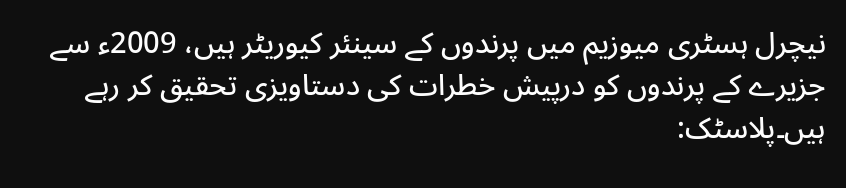نیچرل ہسٹری میوزیم میں پرندوں کے سینئر کیوریٹر ہیں، 2009ء سے جزیرے کے پرندوں کو درپیش خطرات کی دستاویزی تحقیق کر رہے ہیں۔پلاسٹک: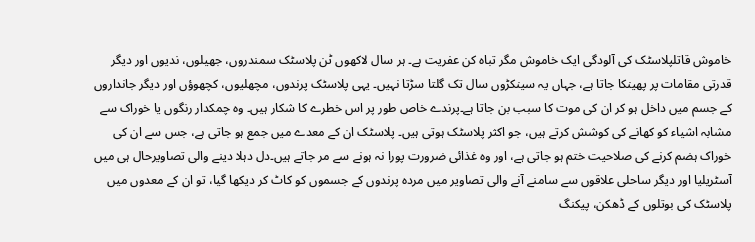خاموش قاتلپلاسٹک کی آلودگی ایک خاموش مگر تباہ کن عفریت ہے۔ ہر سال لاکھوں ٹن پلاسٹک سمندروں، جھیلوں، ندیوں اور دیگر قدرتی مقامات پر پھینکا جاتا ہے، جہاں یہ سینکڑوں سال تک گلتا سڑتا نہیں۔ یہی پلاسٹک پرندوں، مچھلیوں، کچھوؤں اور دیگر جانداروں کے جسم میں داخل ہو کر ان کی موت کا سبب بن جاتا ہے۔پرندے خاص طور پر اس خطرے کا شکار ہیں۔ وہ چمکدار رنگوں یا خوراک سے مشابہ اشیاء کو کھانے کی کوشش کرتے ہیں، جو اکثر پلاسٹک ہوتی ہیں۔ پلاسٹک ان کے معدے میں جمع ہو جاتی ہے، جس سے ان کی خوراک ہضم کرنے کی صلاحیت ختم ہو جاتی ہے، اور وہ غذائی ضرورت پورا نہ ہونے سے مر جاتے ہیں۔دل دہلا دینے والی تصاویرحال ہی میں آسٹریلیا اور دیگر ساحلی علاقوں سے سامنے آنے والی تصاویر میں مردہ پرندوں کے جسموں کو کاٹ کر دیکھا گیا، تو ان کے معدوں میں پلاسٹک کی بوتلوں کے ڈھکن، پیکنگ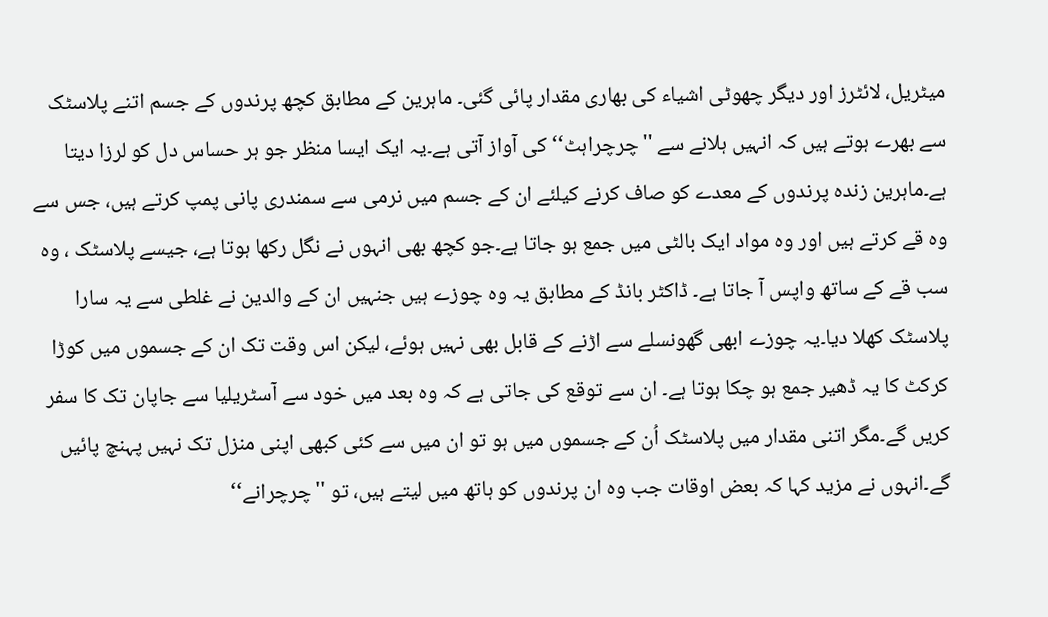میٹریل، لائٹرز اور دیگر چھوٹی اشیاء کی بھاری مقدار پائی گئی۔ ماہرین کے مطابق کچھ پرندوں کے جسم اتنے پلاسٹک سے بھرے ہوتے ہیں کہ انہیں ہلانے سے ''چرچراہٹ‘‘ کی آواز آتی ہے۔یہ ایک ایسا منظر جو ہر حساس دل کو لرزا دیتا ہے۔ماہرین زندہ پرندوں کے معدے کو صاف کرنے کیلئے ان کے جسم میں نرمی سے سمندری پانی پمپ کرتے ہیں، جس سے وہ قے کرتے ہیں اور وہ مواد ایک بالٹی میں جمع ہو جاتا ہے۔جو کچھ بھی انہوں نے نگل رکھا ہوتا ہے، جیسے پلاسٹک ، وہ سب قے کے ساتھ واپس آ جاتا ہے۔ ڈاکٹر بانڈ کے مطابق یہ وہ چوزے ہیں جنہیں ان کے والدین نے غلطی سے یہ سارا پلاسٹک کھلا دیا۔یہ چوزے ابھی گھونسلے سے اڑنے کے قابل بھی نہیں ہوئے، لیکن اس وقت تک ان کے جسموں میں کوڑا کرکٹ کا یہ ڈھیر جمع ہو چکا ہوتا ہے۔ ان سے توقع کی جاتی ہے کہ وہ بعد میں خود سے آسٹریلیا سے جاپان تک کا سفر کریں گے۔مگر اتنی مقدار میں پلاسٹک اُن کے جسموں میں ہو تو ان میں سے کئی کبھی اپنی منزل تک نہیں پہنچ پائیں گے۔انہوں نے مزید کہا کہ بعض اوقات جب وہ ان پرندوں کو ہاتھ میں لیتے ہیں، تو ''چرچرانے‘‘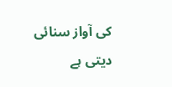کی آواز سنائی دیتی ہے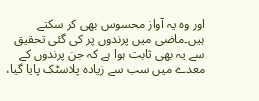اور وہ یہ آواز محسوس بھی کر سکتے ہیں۔ماضی میں پرندوں پر کی گئی تحقیق سے یہ بھی ثابت ہوا ہے کہ جن پرندوں کے معدے میں سب سے زیادہ پلاسٹک پایا گیا،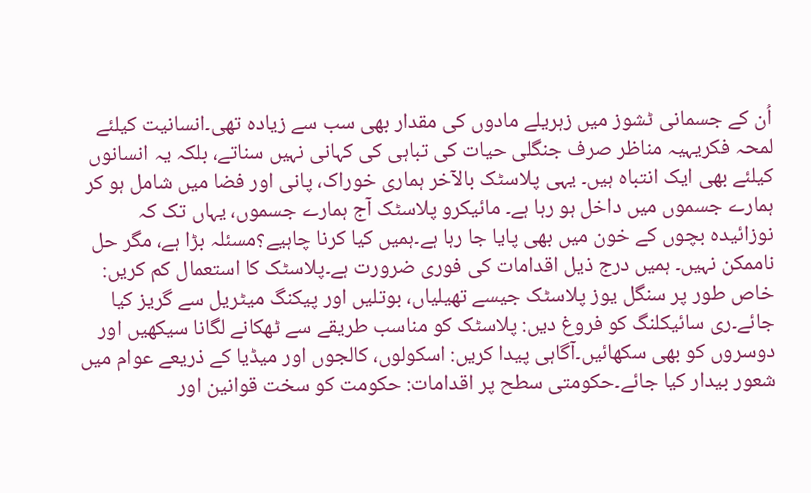اُن کے جسمانی ٹشوز میں زہریلے مادوں کی مقدار بھی سب سے زیادہ تھی۔انسانیت کیلئے لمحہ فکریہیہ مناظر صرف جنگلی حیات کی تباہی کی کہانی نہیں سناتے، بلکہ یہ انسانوں کیلئے بھی ایک انتباہ ہیں۔ یہی پلاسٹک بالآخر ہماری خوراک، پانی اور فضا میں شامل ہو کر ہمارے جسموں میں داخل ہو رہا ہے۔ مائیکرو پلاسٹک آج ہمارے جسموں، یہاں تک کہ نوزائیدہ بچوں کے خون میں بھی پایا جا رہا ہے۔ہمیں کیا کرنا چاہیے؟مسئلہ بڑا ہے، مگر حل ناممکن نہیں۔ ہمیں درج ذیل اقدامات کی فوری ضرورت ہے۔پلاسٹک کا استعمال کم کریں: خاص طور پر سنگل یوز پلاسٹک جیسے تھیلیاں، بوتلیں اور پیکنگ میٹریل سے گریز کیا جائے۔ری سائیکلنگ کو فروغ دیں: پلاسٹک کو مناسب طریقے سے ٹھکانے لگانا سیکھیں اور دوسروں کو بھی سکھائیں۔آگاہی پیدا کریں: اسکولوں، کالجوں اور میڈیا کے ذریعے عوام میں شعور بیدار کیا جائے۔حکومتی سطح پر اقدامات: حکومت کو سخت قوانین اور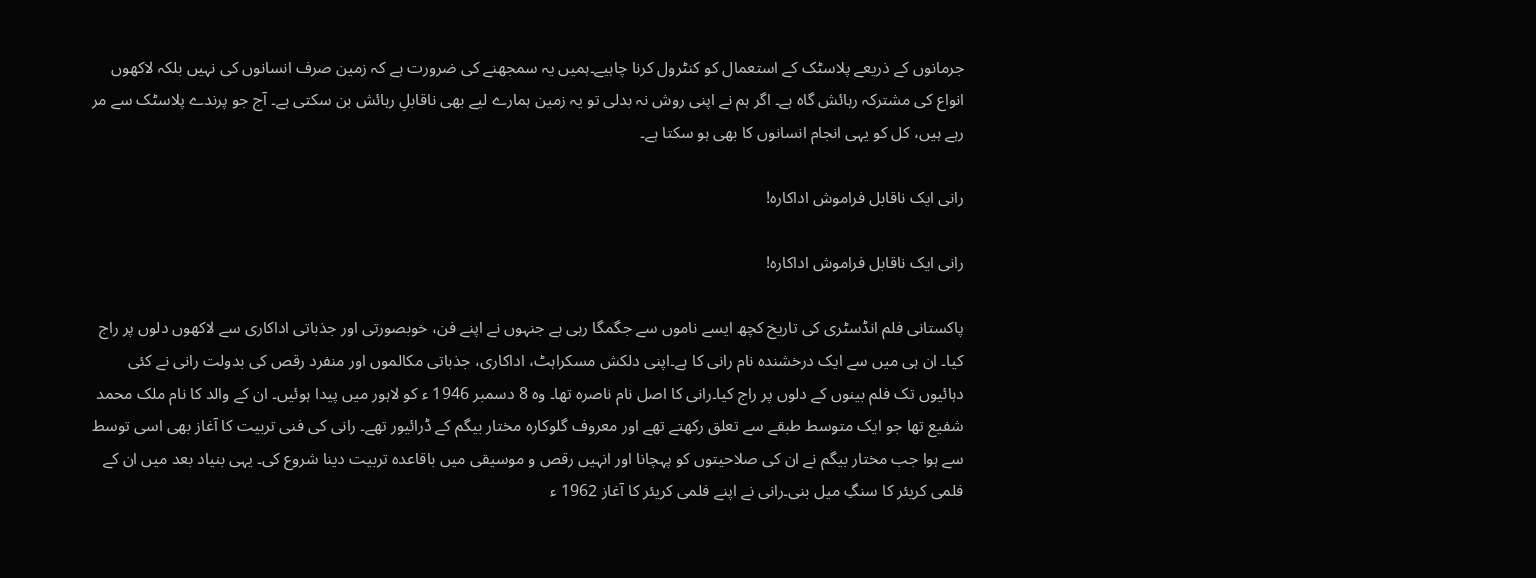جرمانوں کے ذریعے پلاسٹک کے استعمال کو کنٹرول کرنا چاہیے۔ہمیں یہ سمجھنے کی ضرورت ہے کہ زمین صرف انسانوں کی نہیں بلکہ لاکھوں انواع کی مشترکہ رہائش گاہ ہے۔ اگر ہم نے اپنی روش نہ بدلی تو یہ زمین ہمارے لیے بھی ناقابلِ رہائش بن سکتی ہے۔ آج جو پرندے پلاسٹک سے مر رہے ہیں، کل کو یہی انجام انسانوں کا بھی ہو سکتا ہے۔

رانی ایک ناقابل فراموش اداکارہ!

رانی ایک ناقابل فراموش اداکارہ!

پاکستانی فلم انڈسٹری کی تاریخ کچھ ایسے ناموں سے جگمگا رہی ہے جنہوں نے اپنے فن، خوبصورتی اور جذباتی اداکاری سے لاکھوں دلوں پر راج کیا۔ ان ہی میں سے ایک درخشندہ نام رانی کا ہے۔اپنی دلکش مسکراہٹ، اداکاری، جذباتی مکالموں اور منفرد رقص کی بدولت رانی نے کئی دہائیوں تک فلم بینوں کے دلوں پر راج کیا۔رانی کا اصل نام ناصرہ تھا۔ وہ 8 دسمبر 1946 ء کو لاہور میں پیدا ہوئیں۔ ان کے والد کا نام ملک محمد شفیع تھا جو ایک متوسط طبقے سے تعلق رکھتے تھے اور معروف گلوکارہ مختار بیگم کے ڈرائیور تھے۔ رانی کی فنی تربیت کا آغاز بھی اسی توسط سے ہوا جب مختار بیگم نے ان کی صلاحیتوں کو پہچانا اور انہیں رقص و موسیقی میں باقاعدہ تربیت دینا شروع کی۔ یہی بنیاد بعد میں ان کے فلمی کریئر کا سنگِ میل بنی۔رانی نے اپنے فلمی کریئر کا آغاز 1962 ء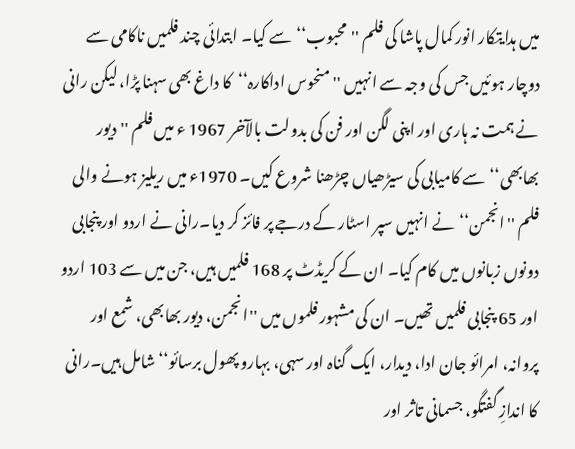میں ہدایتکار انور کمال پاشا کی فلم ''محبوب‘‘سے کیا۔ ابتدائی چند فلمیں ناکامی سے دوچار ہوئیں جس کی وجہ سے انہیں ''منحوس اداکارہ‘‘کا داغ بھی سہنا پڑا، لیکن رانی نے ہمت نہ ہاری اور اپنی لگن اور فن کی بدولت بالآخر 1967 ء میں فلم ''دیور بھابھی‘‘سے کامیابی کی سیڑھیاں چڑھنا شروع کیں۔ 1970ء میں ریلیز ہونے والی فلم ''انجمن‘‘نے انہیں سپر اسٹار کے درجے پر فائز کر دیا۔رانی نے اردو اور پنجابی دونوں زبانوں میں کام کیا۔ ان کے کریڈٹ پر 168 فلمیں ہیں، جن میں سے 103 اردو اور 65 پنجابی فلمیں تھیں۔ ان کی مشہور فلموں میں ''انجمن، دیور بھابھی، شمع اور پروانہ، امرائو جان ادا، دیدار، ایک گناہ اور سہی، بہارو پھول برسائو‘‘ شامل ہیں۔رانی کا اندازِ گفتگو، جسمانی تاثر اور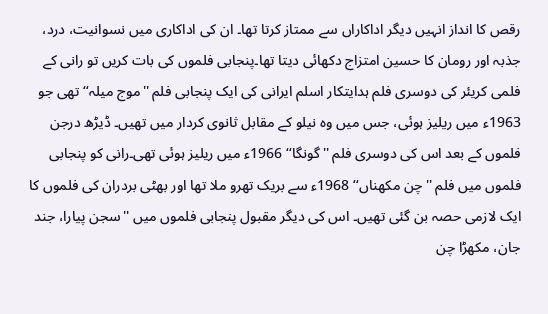رقص کا انداز انہیں دیگر اداکاراں سے ممتاز کرتا تھا۔ ان کی اداکاری میں نسوانیت، درد، جذبہ اور رومان کا حسین امتزاج دکھائی دیتا تھا۔پنجابی فلموں کی بات کریں تو رانی کے فلمی کریئر کی دوسری فلم ہدایتکار اسلم ایرانی کی ایک پنجابی فلم ''موج میلہ‘‘ تھی جو 1963ء میں ریلیز ہوئی، جس میں وہ نیلو کے مقابل ثانوی کردار میں تھیں۔ ڈیڑھ درجن فلموں کے بعد اس کی دوسری فلم ''گونگا‘‘ 1966ء میں ریلیز ہوئی تھی۔رانی کو پنجابی فلموں میں فلم ''چن مکھناں‘‘ 1968ء سے بریک تھرو ملا تھا اور بھٹی بردران کی فلموں کا ایک لازمی حصہ بن گئی تھیں۔ اس کی دیگر مقبول پنجابی فلموں میں ''سجن پیارا، جند جان، مکھڑا چن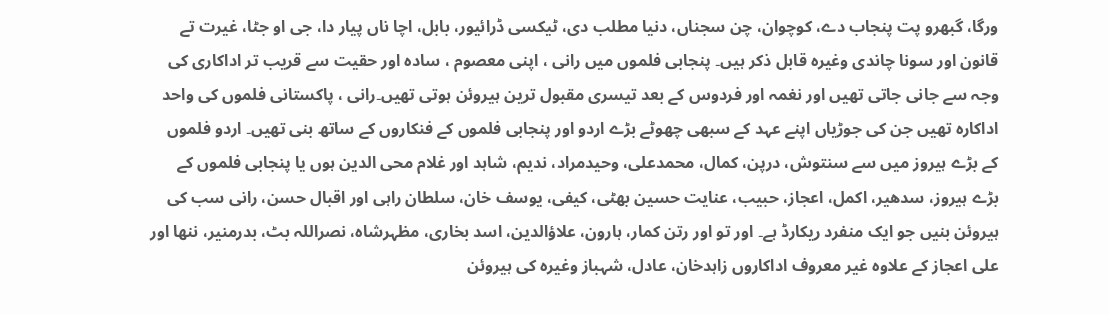ورگا، گبھرو پت پنجاب دے، کوچوان، چن سجناں، دنیا مطلب دی، ٹیکسی ڈرائیور، بابل، اچا ناں پیار دا، جی او جٹا، غیرت تے قانون اور سونا چاندی وغیرہ قابل ذکر ہیں۔ پنجابی فلموں میں رانی ، اپنی معصوم ، سادہ اور حقیت سے قریب تر اداکاری کی وجہ سے جانی جاتی تھیں اور نغمہ اور فردوس کے بعد تیسری مقبول ترین ہیروئن ہوتی تھیں۔رانی ، پاکستانی فلموں کی واحد اداکارہ تھیں جن کی جوڑیاں اپنے عہد کے سبھی چھوٹے بڑے اردو اور پنجابی فلموں کے فنکاروں کے ساتھ بنی تھیں۔ اردو فلموں کے بڑے ہیروز میں سے سنتوش، درپن، کمال، محمدعلی، وحیدمراد، ندیم، شاہد اور غلام محی الدین ہوں یا پنجابی فلموں کے بڑے ہیروز، سدھیر، اکمل، اعجاز، حبیب، عنایت حسین بھٹی، کیفی، یوسف خان، سلطان راہی اور اقبال حسن، رانی سب کی ہیروئن بنیں جو ایک منفرد ریکارڈ ہے۔ اور تو اور رتن کمار، ہارون، علاؤالدین، اسد بخاری، مظہرشاہ، نصراللہ بٹ، بدرمنیر، ننھا اور علی اعجاز کے علاوہ غیر معروف اداکاروں زاہدخان، عادل، شہباز وغیرہ کی ہیروئن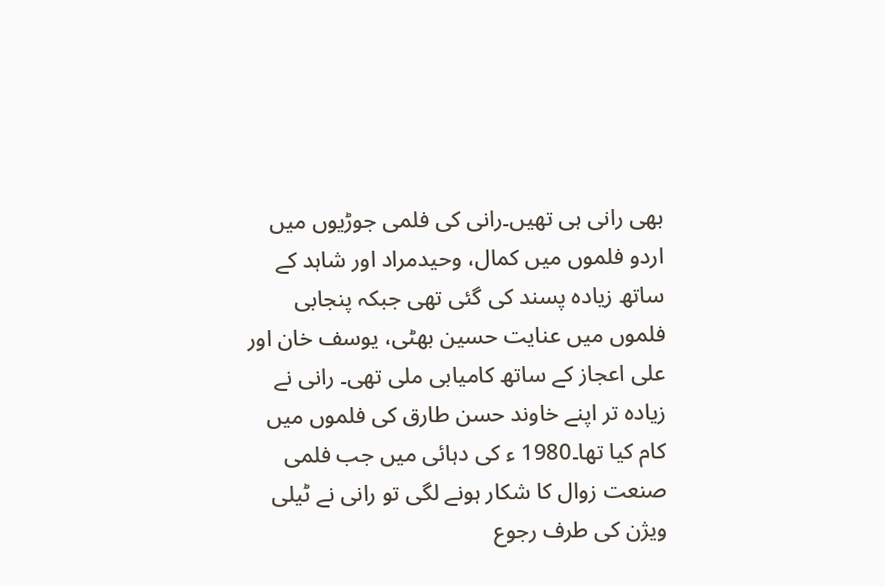بھی رانی ہی تھیں۔رانی کی فلمی جوڑیوں میں اردو فلموں میں کمال، وحیدمراد اور شاہد کے ساتھ زیادہ پسند کی گئی تھی جبکہ پنجابی فلموں میں عنایت حسین بھٹی، یوسف خان اور علی اعجاز کے ساتھ کامیابی ملی تھی۔ رانی نے زیادہ تر اپنے خاوند حسن طارق کی فلموں میں کام کیا تھا۔1980 ء کی دہائی میں جب فلمی صنعت زوال کا شکار ہونے لگی تو رانی نے ٹیلی ویژن کی طرف رجوع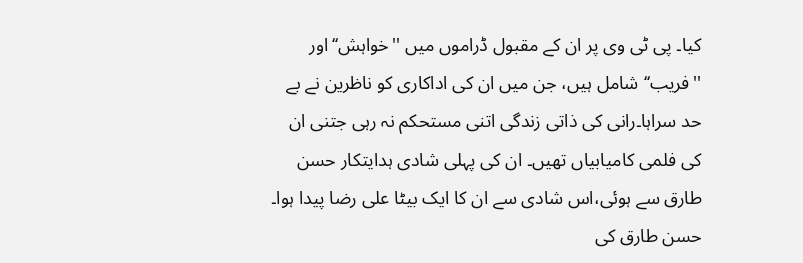کیا۔ پی ٹی وی پر ان کے مقبول ڈراموں میں ''خواہش‘‘اور ''فریب‘‘شامل ہیں، جن میں ان کی اداکاری کو ناظرین نے بے حد سراہا۔رانی کی ذاتی زندگی اتنی مستحکم نہ رہی جتنی ان کی فلمی کامیابیاں تھیں۔ ان کی پہلی شادی ہدایتکار حسن طارق سے ہوئی،اس شادی سے ان کا ایک بیٹا علی رضا پیدا ہوا۔ حسن طارق کی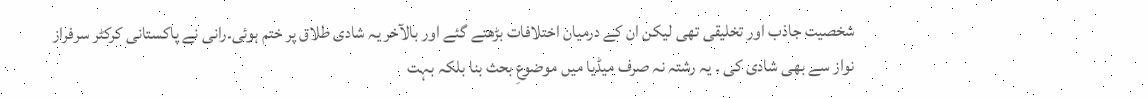شخصیت جاذب اور تخلیقی تھی لیکن ان کے درمیان اختلافات بڑھتے گئے اور بالآخر یہ شادی طلاق پر ختم ہوئی۔رانی نے پاکستانی کرکٹر سرفراز نواز سے بھی شادی کی ۔ یہ رشتہ نہ صرف میڈیا میں موضوعِ بحث بنا بلکہ بہت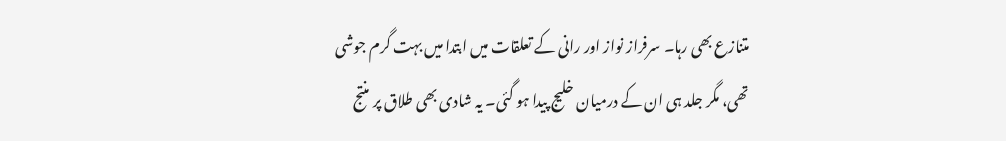متنازع بھی رہا۔ سرفراز نواز اور رانی کے تعلقات میں ابتدا میں بہت گرم جوشی تھی، مگر جلد ہی ان کے درمیان خلیج پیدا ہو گئی۔ یہ شادی بھی طلاق پر منتج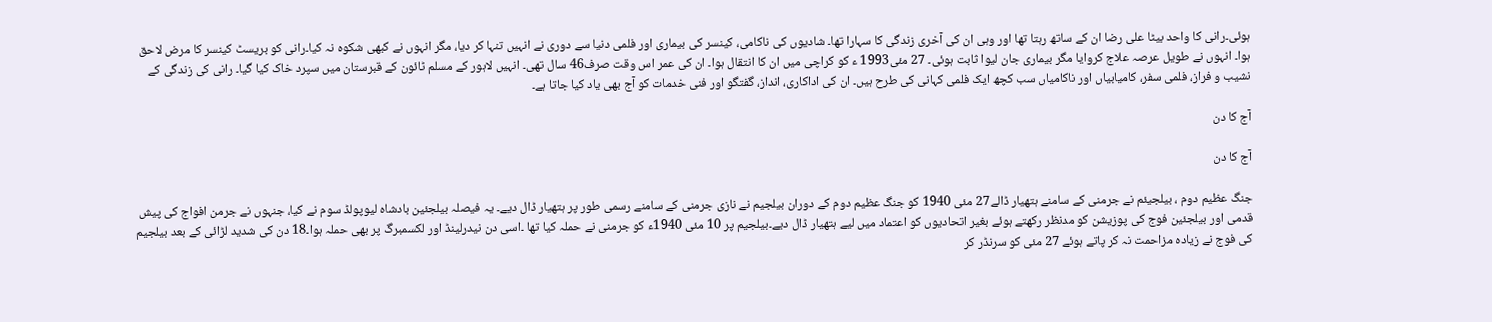ہوئی۔رانی کا واحد بیٹا علی رضا ان کے ساتھ رہتا تھا اور وہی ان کی آخری زندگی کا سہارا تھا۔ شادیوں کی ناکامی، کینسر کی بیماری اور فلمی دنیا سے دوری نے انہیں تنہا کر دیا، مگر انہوں نے کبھی شکوہ نہ کیا۔رانی کو بریسٹ کینسر کا مرض لاحق ہوا۔ انہوں نے طویل عرصہ علاج کروایا مگر بیماری جان لیوا ثابت ہوئی۔ 27 مئی1993 ء کو کراچی میں ان کا انتقال ہوا۔ ان کی عمر اس وقت صرف46 سال تھی۔ انہیں لاہور کے مسلم ٹائون کے قبرستان میں سپرد خاک کیا گیا۔ رانی کی زندگی کے نشیب و فراز، فلمی سفر، کامیابیاں اور ناکامیاں سب کچھ ایک فلمی کہانی کی طرح ہیں۔ ان کی اداکاری، انداز، گفتگو اور فنی خدمات کو آج بھی یاد کیا جاتا ہے۔

آج کا دن

آج کا دن

جنگ عظیم دوم ، بیلجیئم نے جرمنی کے سامنے ہتھیار ڈالے27 مئی 1940 کو جنگ عظیم دوم کے دوران بیلجیم نے نازی جرمنی کے سامنے رسمی طور پر ہتھیار ڈال دیے۔ یہ فیصلہ بیلجئین بادشاہ لیوپولڈ سوم نے کیا، جنہوں نے جرمن افواج کی پیش قدمی اور بیلجئین فوج کی پوزیشن کو مدنظر رکھتے ہوئے بغیر اتحادیوں کو اعتماد میں لیے ہتھیار ڈال دیے۔بیلجیم پر 10 مئی 1940ء کو جرمنی نے حملہ کیا تھا ۔اسی دن نیدرلینڈ اور لکسمبرگ پر بھی حملہ ہوا۔18 دن کی شدید لڑائی کے بعد بیلجیم کی فوج نے زیادہ مزاحمت نہ کر پاتے ہوئے 27 مئی کو سرنڈر کر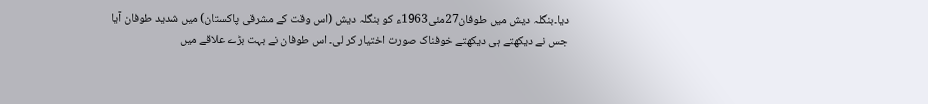دیا۔بنگلہ دیش میں طوفان27مئی1963ء کو بنگلہ دیش (اس وقت کے مشرقی پاکستان) میں شدید طوفان آیا جس نے دیکھتے ہی دیکھتے خوفناک صورت اختیار کر لی۔ اس طوفان نے بہت بڑے علاقے میں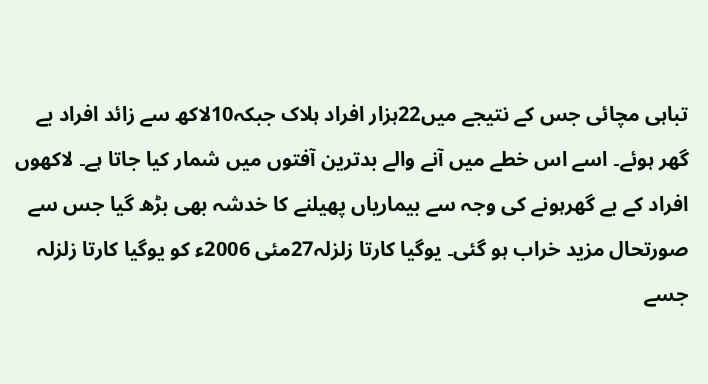تباہی مچائی جس کے نتیجے میں22ہزار افراد ہلاک جبکہ10لاکھ سے زائد افراد بے گھر ہوئے۔ اسے اس خطے میں آنے والے بدترین آفتوں میں شمار کیا جاتا ہے۔ لاکھوں افراد کے بے گھرہونے کی وجہ سے بیماریاں پھیلنے کا خدشہ بھی بڑھ گیا جس سے صورتحال مزید خراب ہو گئی۔ یوگیا کارتا زلزلہ27مئی 2006ء کو یوگیا کارتا زلزلہ جسے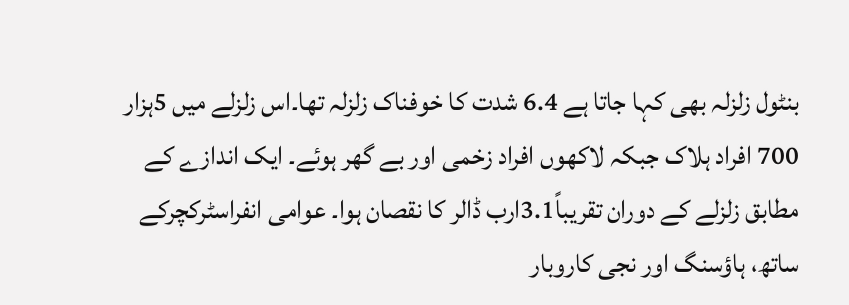بنٹول زلزلہ بھی کہا جاتا ہے 6.4 شدت کا خوفناک زلزلہ تھا۔اس زلزلے میں 5ہزار 700 افراد ہلاک جبکہ لاکھوں افراد زخمی اور بے گھر ہوئے۔ ایک اندازے کے مطابق زلزلے کے دوران تقریباً3.1ارب ڈالر کا نقصان ہوا۔ عوامی انفراسٹرکچرکے ساتھ، ہاؤسنگ اور نجی کاروبار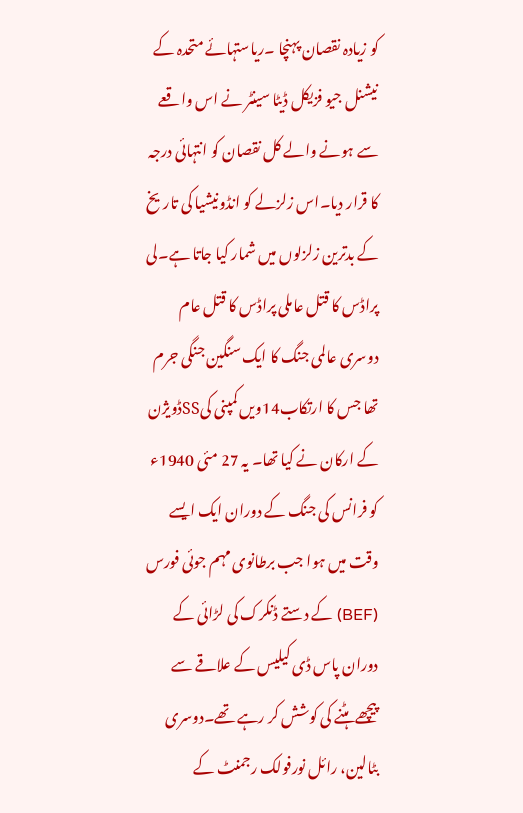کو زیادہ نقصان پہنچا ۔ریاستہائے متحدہ کے نیشنل جیو فزیکل ڈیٹا سینٹر نے اس واقعے سے ہونے والے کل نقصان کو انتہائی درجہ کا قرار دیا۔اس زلزلے کو انڈونیشیا کی تاریخ کے بدترین زلزلوں میں شمار کیا جاتا ہے۔لی پراڈس کا قتل عاملی پراڈس کا قتل عام دوسری عالمی جنگ کا ایک سنگین جنگی جرم تھا جس کا ارتکاب14ویں کمپنی کیSSڈویژن کے ارکان نے کیا تھا۔ یہ 27 مئی 1940ء کو فرانس کی جنگ کے دوران ایک ایسے وقت میں ہوا جب برطانوی مہم جوئی فورس (BEF) کے دستے ڈنکرک کی لڑائی کے دوران پاس ڈی کیلیس کے علاقے سے پیچھے ہٹنے کی کوشش کر رہے تھے۔دوسری بٹالین، رائل نورفولک رجمنٹ کے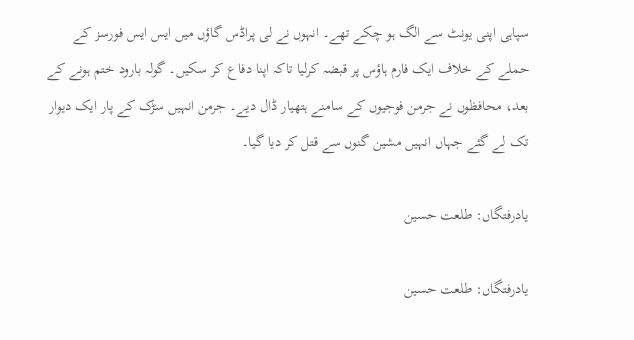سپاہی اپنی یونٹ سے الگ ہو چکے تھے۔ انہوں نے لی پراڈس گاؤں میں ایس ایس فورسز کے حملے کے خلاف ایک فارم ہاؤس پر قبضہ کرلیا تاکہ اپنا دفاع کر سکیں۔ گولہ بارود ختم ہونے کے بعد، محافظوں نے جرمن فوجیوں کے سامنے ہتھیار ڈال دیے۔ جرمن انہیں سڑک کے پار ایک دیوار تک لے گئے جہاں انہیں مشین گنوں سے قتل کر دیا گیا۔

یادرفتگاں: طلعت حسین

یادرفتگاں: طلعت حسین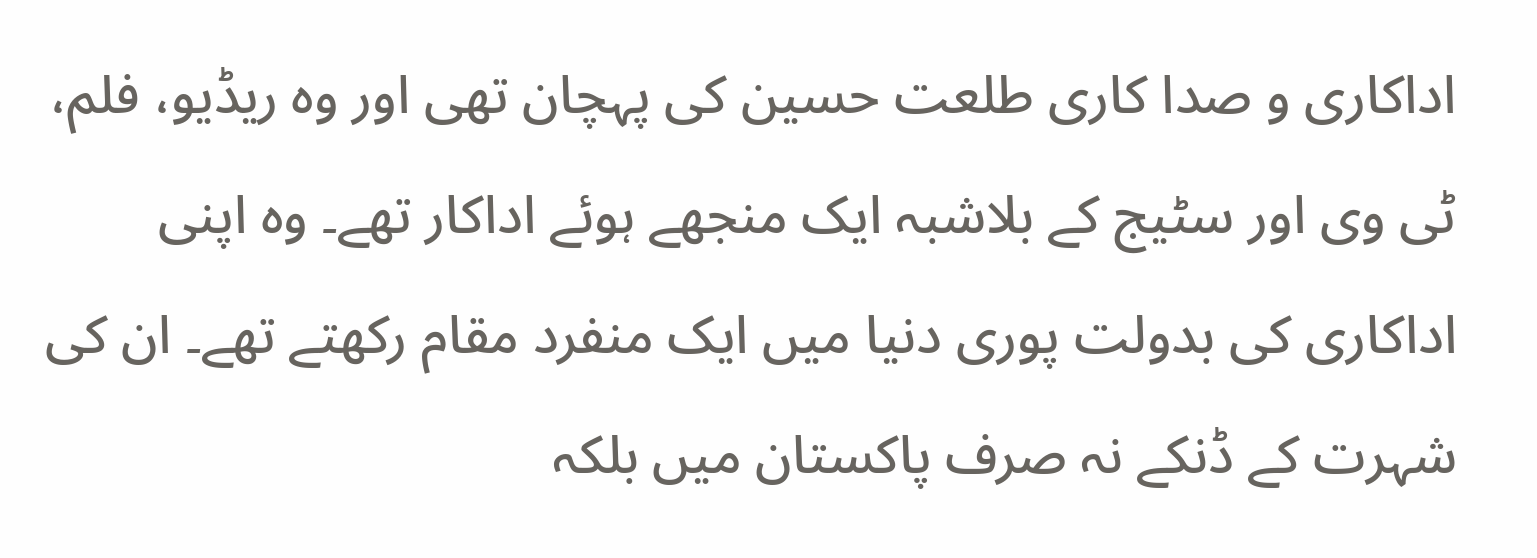اداکاری و صدا کاری طلعت حسین کی پہچان تھی اور وہ ریڈیو، فلم، ٹی وی اور سٹیج کے بلاشبہ ایک منجھے ہوئے اداکار تھے۔ وہ اپنی اداکاری کی بدولت پوری دنیا میں ایک منفرد مقام رکھتے تھے۔ ان کی شہرت کے ڈنکے نہ صرف پاکستان میں بلکہ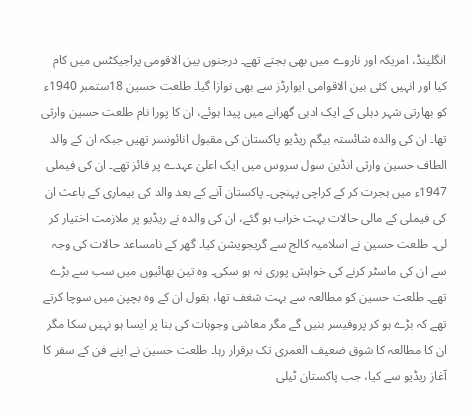انگلینڈ، امریکہ اور ناروے میں بھی بجتے تھے۔ درجنوں بین الاقومی پراجیکٹس میں کام کیا اور انہیں کئی بین الاقوامی ایوارڈز سے بھی نوازا گیا۔ طلعت حسین 18ستمبر 1940ء کو بھارتی شہر دہلی کے ایک ادبی گھرانے میں پیدا ہوئے، ان کا پورا نام طلعت حسین وارثی تھا۔ ان کی والدہ شائستہ بیگم ریڈیو پاکستان کی مقبول انائونسر تھیں جبکہ ان کے والد الطاف حسین وارثی انڈین سول سروس میں ایک اعلیٰ عہدے پر فائز تھے۔ ان کی فیملی 1947ء میں ہجرت کر کے کراچی پہنچی۔ پاکستان آنے کے بعد والد کی بیماری کے باعث ان کی فیملی کے مالی حالات بہت خراب ہو گئے، ان کی والدہ نے ریڈیو پر ملازمت اختیار کر لی۔ طلعت حسین نے اسلامیہ کالج سے گریجویشن کیا۔ گھر کے نامساعد حالات کی وجہ سے ان کی ماسٹر کرنے کی خواہش پوری نہ ہو سکی۔ وہ تین بھائیوں میں سب سے بڑے تھے۔ طلعت حسین کو مطالعہ سے بہت شغف تھا، بقول ان کے وہ بچپن میں سوچا کرتے تھے کہ بڑے ہو کر پروفیسر بنیں گے مگر معاشی وجوہات کی بنا پر ایسا ہو نہیں سکا مگر ان کا مطالعہ کا شوق ضعیف العمری تک برقرار رہا۔ طلعت حسین نے اپنے فن کے سفر کا آغاز ریڈیو سے کیا، جب پاکستان ٹیلی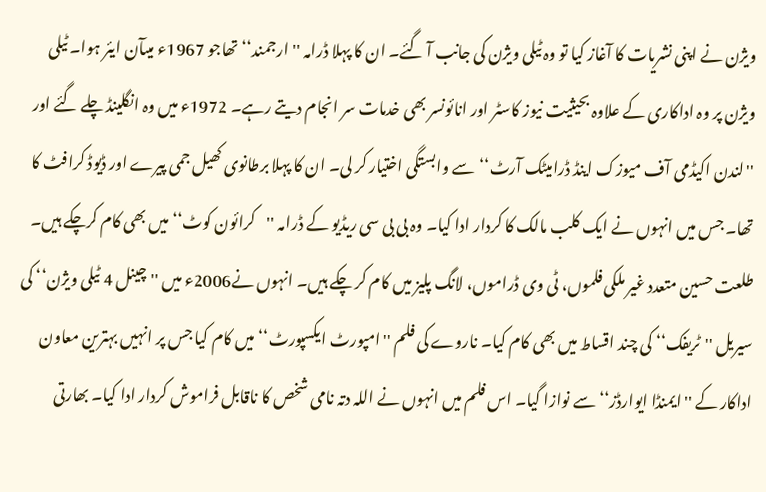ویژن نے اپنی نشریات کا آغاز کیا تو وہ ٹیلی ویژن کی جانب آ گئے۔ ان کا پہلا ڈرامہ '' ارجمند‘‘ تھاجو 1967ء میںآن ایئر ہوا۔ ٹیلی ویژن پر وہ اداکاری کے علاوہ بحیثیت نیوز کاسٹر اور انائونسر بھی خدمات سر انجام دیتے رہے۔ 1972ء میں وہ انگلینڈ چلے گئے اور ''لندن اکیڈمی آف میوزک اینڈ ڈرامیٹک آرٹ‘‘سے وابستگی اختیار کر لی۔ ان کا پہلا برطانوی کھیل جمی پیرے اور ڈیوڈ کرافٹ کا تھا۔ جس میں انہوں نے ایک کلب مالک کا کردار ادا کیا۔ وہ بی بی سی ریڈیو کے ڈرامہ ''کرائون کوٹ‘‘ میں بھی کام کرچکے ہیں۔ طلعت حسین متعدد غیر ملکی فلموں، ٹی وی ڈراموں، لانگ پلیز میں کام کر چکے ہیں۔ انہوں نے2006ء میں ''چینل 4 ٹیلی ویژن‘‘ کی سیریل ''ٹریفک‘‘ کی چند اقساط میں بھی کام کیا۔ ناروے کی فلم ''امپورٹ ایکسپورٹ‘‘میں کام کیا جس پر انہیں بہترین معاون اداکار کے ''ایمنڈا ایوارڈز‘‘ سے نوازا گیا۔ اس فلم میں انہوں نے اللہ دتہ نامی شخص کا ناقابل فراموش کردار ادا کیا۔ بھارتی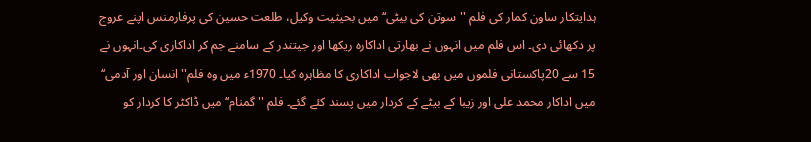ہدایتکار ساون کمار کی فلم ''سوتن کی بیٹی‘‘ میں بحیثیت وکیل، طلعت حسین کی پرفارمنس اپنے عروج پر دکھائی دی۔ اس فلم میں انہوں نے بھارتی اداکارہ ریکھا اور جیتندر کے سامنے جم کر اداکاری کی۔انہوں نے 15 سے 20پاکستانی فلموں میں بھی لاجواب اداکاری کا مظاہرہ کیا۔ 1970ء میں وہ فلم'' انسان اور آدمی‘‘ میں اداکار محمد علی اور زیبا کے بیٹے کے کردار میں پسند کئے گئے۔ فلم ''گمنام‘‘ میں ڈاکٹر کا کردار کو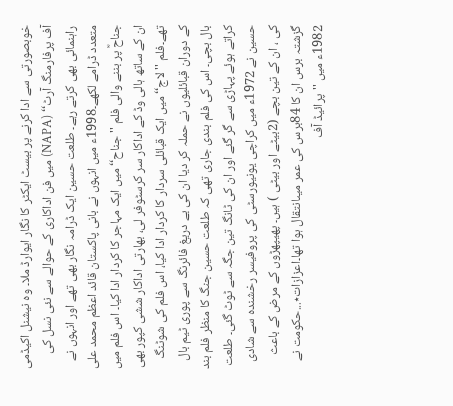خوبصورتی سے ادا کرنے پر بیسٹ ایکٹر کا نگار ایوارڈ ملا۔ وہ نیشنل اکیڈمی آف پرفارمنگ آرٹ‘‘ (NAPA) میں فن اداکاری کے حوالے سے نئی نسل کی راہنمائی بھی کرتے رہے۔ طلعت حسین ایک ڈرامہ نگار بھی تھے اور انہوں نے متعدد ڈرامے لکھے۔1998ء میں انہوں نے بانی پاکستان قائد اعظم محمد علی جناحؒ پر بننے والی فلم ''جناح‘‘ میں ایک مہاجر کا کردار ادا کیا۔ اس فلم میں ان کے ساتھ ہالی وڈ کے اداکار سر کرسٹوفر لی، بھارتی اداکار ششی کپور بھی تھے۔فلم ''لاج‘‘ میں ایک قبائلی سردار کا کردار ادا کیا، اس فلم کی شوٹنگ کے دوران قبائلیوں نے حملہ کر دیا ان کی بے دریغ فائرنگ سے پوری ٹیم بال بال بچی۔ اس کی فلم بندی جاری تھی کہ طلعت حسین جنگ کا منظر فلم بند کراتے ہوئے پہاڑی سے گر گئے اور ان کی ٹانگ تین جگہ سے ٹوٹ گئی۔ طلعت حسین نے 1972ء میں کراچی یونیورسٹی کی پروفیسر رخشندہ سے شادی کی ، ان کے تین بچے (2بیٹے اور بیٹی ) ہیں۔ پھیپھڑوں کے مرض کے باعث گزشتہ برس ان کا 84برس کی عمر میںانتقال ہوا تھا۔اعزازات٭...حکومت نے 1982ء میں ''پرائیڈ آف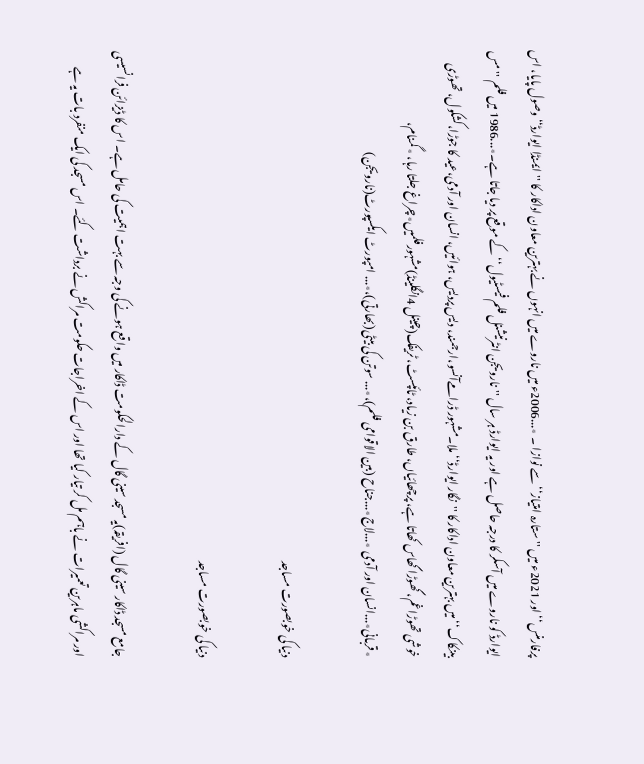پرفارمنس‘‘ اور 2021ء میں ''ستارہ امتیاز‘‘ سے نوازا ۔ ٭...2006ء میں ناروے میں انہوں نے بہترین معاون اداکار کا ''ایمنڈا ایوارڈ‘‘ وصول پایا، اس ایوارڈ کو ناروے میں آسکر کا درجہ حاصل ہے اور یہ ایوارڈ ہر سال ''نارویجن انٹرنیشنل فلم فیسٹیول‘‘ کے موقع پر دیا جاتا ہے۔٭...1986 میں فلم ''مس بینکاک‘‘ میں بہترین معاون اداکار کا ''نگار ایوارڈ‘‘ ملا۔مشہور ڈرامےآنسو،ارجمند، دیس پردیس، ہوائیں، انسان اور آدمی،عید کا جوڑا،کشکول، تھوڑی خوشی تھوڑا غم، گھوڑا گھاس کھاتا ہے، پرچھائیاں، طارق بن زیاد، ٹائپسٹ، ٹریفک(چینل 4انگلینڈ)مشہور فلمیں٭چراغ جلتا رہا، ٭ گمنام، ٭قربانی٭...انسان اور آدمی ٭...لاج٭...جناح (بین الاقوامی فلم)،٭... سوتن کی بیٹی(بھارتی)،٭... امپورٹ ایکسپورٹ(نارویجن)

دنیا کی خوبصورت مساجد

دنیا کی خوبصورت مساجد

جامع مسجد ڈاکار سینی گال (افریقہ)یہ مسجد سینی گال کے دارالحکومت ڈاکار میں واقع ہونے کی وجہ سے بہت اہمیت کی حامل ہے۔ اس کا ڈیزائن فرانسیسی اور مراکشی ماہرین تعمیرات نے باہم مل کر تیار کیا تھا اور اس کے اخراجات حکومت مراکش نے برداشت کئے۔ اس مسجد کی ایک منفرد بات یہ ہے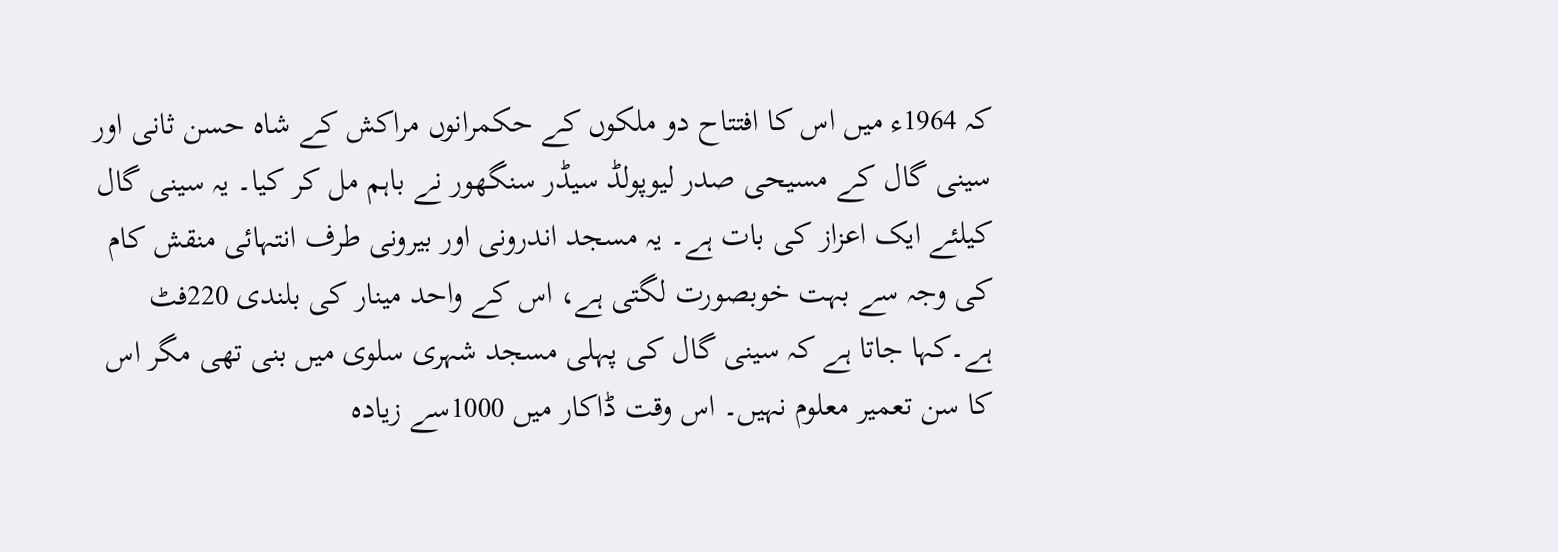کہ 1964ء میں اس کا افتتاح دو ملکوں کے حکمرانوں مراکش کے شاہ حسن ثانی اور سینی گال کے مسیحی صدر لیوپولڈ سیڈر سنگھور نے باہم مل کر کیا۔ یہ سینی گال کیلئے ایک اعزاز کی بات ہے۔ یہ مسجد اندرونی اور بیرونی طرف انتہائی منقش کام کی وجہ سے بہت خوبصورت لگتی ہے، اس کے واحد مینار کی بلندی 220فٹ ہے۔کہا جاتا ہے کہ سینی گال کی پہلی مسجد شہری سلوی میں بنی تھی مگر اس کا سن تعمیر معلوم نہیں۔ اس وقت ڈاکار میں 1000سے زیادہ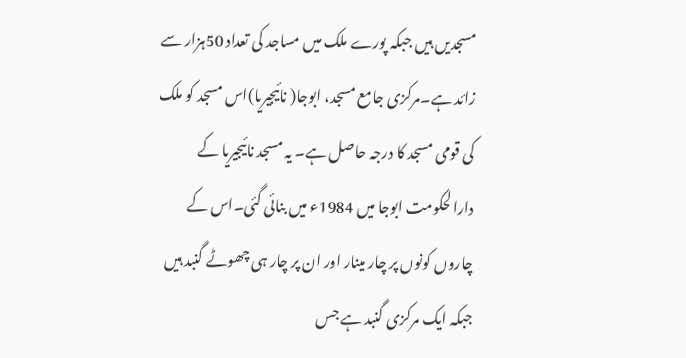مسجدیں ہیں جبکہ پورے ملک میں مساجد کی تعداد 50ہزار سے زائد ہے۔مرکزی جامع مسجد، ابوجا( نائیجیریا)اس مسجد کو ملک کی قومی مسجد کا درجہ حاصل ہے۔ یہ مسجد نائیجیریا کے دارالحکومت ابوجا میں 1984ء میں بنائی گئی۔اس کے چاروں کونوں پر چار مینار اور ان پر چار ہی چھوٹے گنبد ہیں جبکہ ایک مرکزی گنبد ہے جس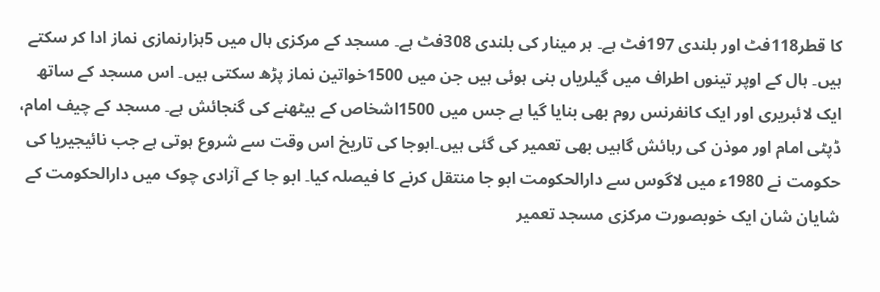کا قطر118فٹ اور بلندی 197فٹ ہے۔ ہر مینار کی بلندی 308فٹ ہے۔ مسجد کے مرکزی ہال میں 5ہزارنمازی نماز ادا کر سکتے ہیں۔ ہال کے اوپر تینوں اطراف میں گیلریاں بنی ہوئی ہیں جن میں 1500خواتین نماز پڑھ سکتی ہیں۔ اس مسجد کے ساتھ ایک لائبریری اور ایک کانفرنس روم بھی بنایا گیا ہے جس میں 1500اشخاص کے بیٹھنے کی گنجائش ہے۔ مسجد کے چیف امام، ڈپٹی امام اور موذن کی رہائش گاہیں بھی تعمیر کی گئی ہیں۔ابوجا کی تاریخ اس وقت سے شروع ہوتی ہے جب نائیجیریا کی حکومت نے 1980ء میں لاگوس سے دارالحکومت ابو جا منتقل کرنے کا فیصلہ کیا۔ ابو جا کے آزادی چوک میں دارالحکومت کے شایان شان ایک خوبصورت مرکزی مسجد تعمیر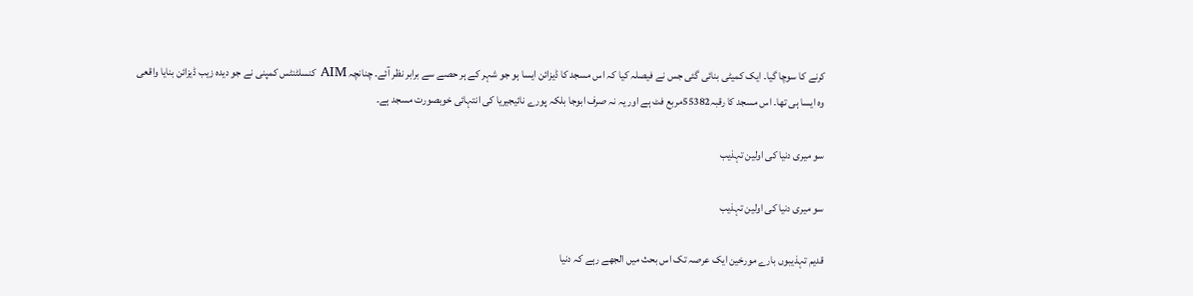کرنے کا سوچا گیا۔ ایک کمیٹی بنائی گئی جس نے فیصلہ کیا کہ اس مسجد کا ڈیزائن ایسا ہو جو شہر کے ہر حصے سے برابر نظر آئے۔ چنانچہ AIM کنسلٹنٹس کمپنی نے جو دیدہ زیب ڈیزائن بنایا واقعی وہ ایسا ہی تھا۔ اس مسجد کا رقبہ55382مربع فٹ ہے اور یہ نہ صرف ابوجا بلکہ پورے نائیجیریا کی انتہائی خوبصورت مسجد ہے۔

سو میری دنیا کی اولین تہذیب

سو میری دنیا کی اولین تہذیب

قدیم تہذیبوں بارے مورخین ایک عرصہ تک اس بحث میں الجھے رہے کہ دنیا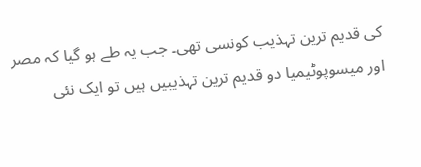کی قدیم ترین تہذیب کونسی تھی۔ جب یہ طے ہو گیا کہ مصر اور میسوپوٹیمیا دو قدیم ترین تہذیبیں ہیں تو ایک نئی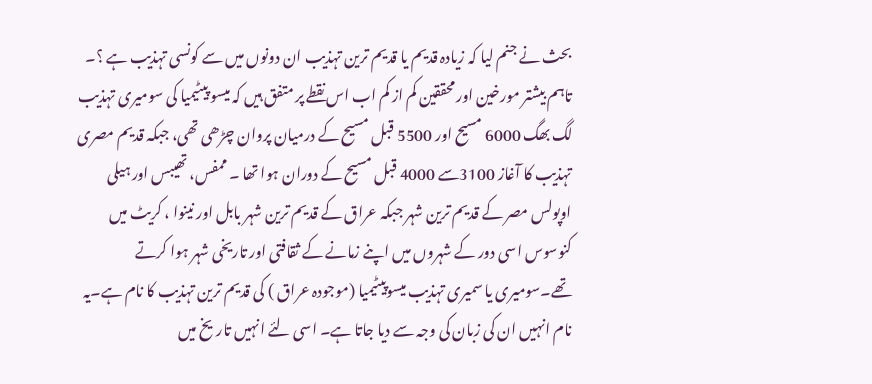بحث نے جنم لیا کہ زیادہ قدیم یا قدیم ترین تہذیب ان دونوں میں سے کونسی تہذیب ہے ؟۔ تاہم بیشتر مورخین اور محققین کم از کم اب اس نقطے پر متفق ہیں کہ میسو پیٹیمیا کی سومیری تہذیب لگ بھگ 6000 مسیح اور 5500 قبل مسیح کے درمیان پروان چڑھی تھی، جبکہ قدیم مصری تہذیب کا آغاز 3100سے 4000 قبل مسیح کے دوران ہوا تھا ۔ ممفس، تھیبس اور ہیلی اوپولس مصر کے قدیم ترین شہر جبکہ عراق کے قدیم ترین شہر بابل اور نینوا ، کریٹ میں کنوسوس اسی دور کے شہروں میں اپنے زمانے کے ثقافتی اور تاریخی شہر ہوا کرتے تھے۔سومیری یا سمیری تہذیب میسوپیٹیمیا (موجودہ عراق ) کی قدیم ترین تہذیب کا نام ہے۔یہ نام انہیں ان کی زبان کی وجہ سے دیا جاتا ہے۔ اسی لئے انہیں تاریخ میں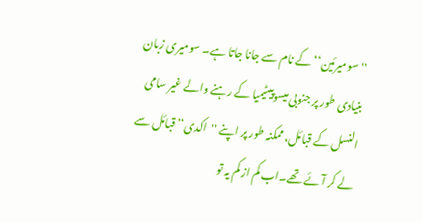''سومیرئین‘‘ کے نام سے جانا جاتا ہے۔ سومیری زبان بنیادی طور پر جنوبی میسوپیٹیمیا کے رہنے والے غیر سامی النسل کے قبائل، ممکنہ طور پر اپنے ''اکدی‘‘قبائل سے لے کر آئے تھے۔اب کم از کم یہ تو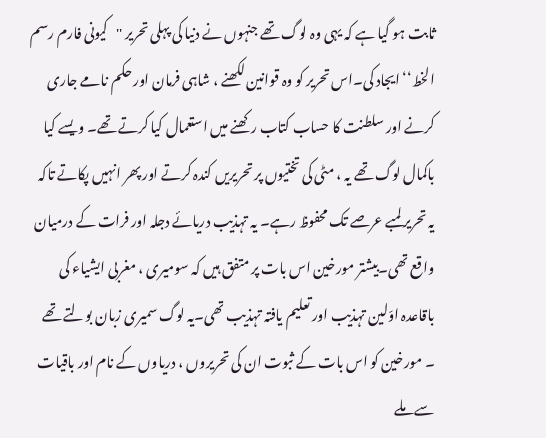ثابت ہو گیا ہے کہ یہی وہ لوگ تھے جنہوں نے دنیا کی پہلی تحریر ''کیونی فارم رسم الخط‘‘ ایجاد کی۔اس تحریر کو وہ قوانین لکھنے ، شاہی فرمان اور حکم نامے جاری کرنے اور سلطنت کا حساب کتاب رکھنے میں استعمال کیا کرتے تھے۔ ویسے کیا باکمال لوگ تھے یہ ، مٹی کی تختیوں پر تحریریں کندہ کرتے اور پھر انہیں پکاتے تاکہ یہ تحریر لمبے عرصے تک محفوظ رہے۔ یہ تہذیب دریائے دجلہ اور فرات کے درمیان واقع تھی۔بیشتر مورخین اس بات پر متفق ہیں کہ سومیری ، مغربی ایشیاء کی باقاعدہ اوّلین تہذیب اور تعلیم یافتہ تہذیب تھی۔یہ لوگ سمیری زبان بولتے تھے ۔ مورخین کو اس بات کے ثبوت ان کی تحریروں ، دریاوں کے نام اور باقیات سے ملے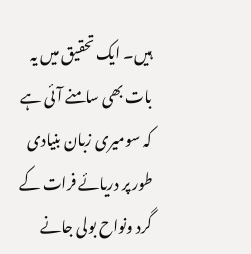ہیں۔ ایک تحقیق میں یہ بات بھی سامنے آئی ہے کہ سومیری زبان بنیادی طور پر دریائے فرات کے گرد ونواح بولی جانے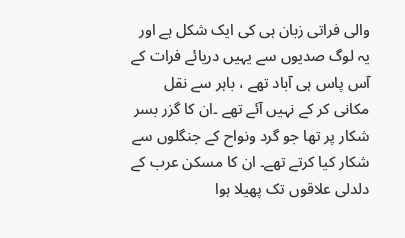والی فراتی زبان ہی کی ایک شکل ہے اور یہ لوگ صدیوں سے یہیں دریائے فرات کے آس پاس ہی آباد تھے ، باہر سے نقل مکانی کر کے نہیں آئے تھے ۔ان کا گزر بسر شکار پر تھا جو گرد ونواح کے جنگلوں سے شکار کیا کرتے تھے۔ ان کا مسکن عرب کے دلدلی علاقوں تک پھیلا ہوا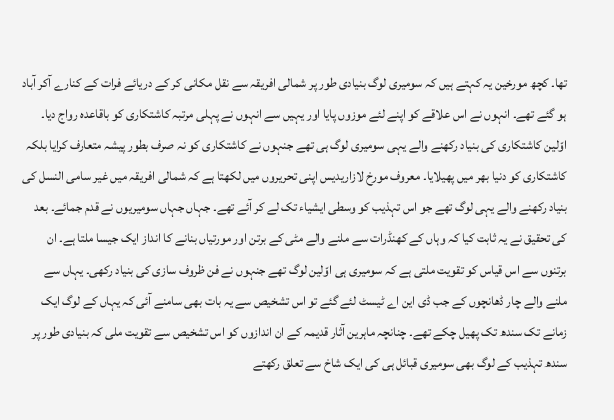تھا۔ کچھ مورخین یہ کہتے ہیں کہ سومیری لوگ بنیادی طور پر شمالی افریقہ سے نقل مکانی کر کے دریائے فرات کے کنارے آکر آباد ہو گئے تھے۔ انہوں نے اس علاقے کو اپنے لئے موزوں پایا اور یہیں سے انہوں نے پہلی مرتبہ کاشتکاری کو باقاعدہ رواج دیا۔ اوّلین کاشتکاری کی بنیاد رکھنے والے یہی سومیری لوگ ہی تھے جنہوں نے کاشتکاری کو نہ صرف بطور پیشہ متعارف کرایا بلکہ کاشتکاری کو دنیا بھر میں پھیلایا۔ معروف مورخ لازاریدیس اپنی تحریروں میں لکھتا ہے کہ شمالی افریقہ میں غیر سامی النسل کی بنیاد رکھنے والے یہی لوگ تھے جو اس تہذیب کو وسطی ایشیاء تک لے کر آئے تھے۔ جہاں جہاں سومیریوں نے قدم جمائے۔ بعد کی تحقیق نے یہ ثابت کیا کہ وہاں کے کھنڈرات سے ملنے والے مٹی کے برتن اور مورتیاں بنانے کا انداز ایک جیسا ملتا ہے۔ ان برتنوں سے اس قیاس کو تقویت ملتی ہے کہ سومیری ہی اوّلین لوگ تھے جنہوں نے فن ظروف سازی کی بنیاد رکھی۔ یہاں سے ملنے والے چار ڈھانچوں کے جب ڈی این اے ٹیسٹ لئے گئے تو اس تشخیص سے یہ بات بھی سامنے آئی کہ یہاں کے لوگ ایک زمانے تک سندھ تک پھیل چکے تھے۔ چنانچہ ماہرین آثار قدیمہ کے ان اندازوں کو اس تشخیص سے تقویت ملی کہ بنیادی طور پر سندھ تہذیب کے لوگ بھی سومیری قبائل ہی کی ایک شاخ سے تعلق رکھتے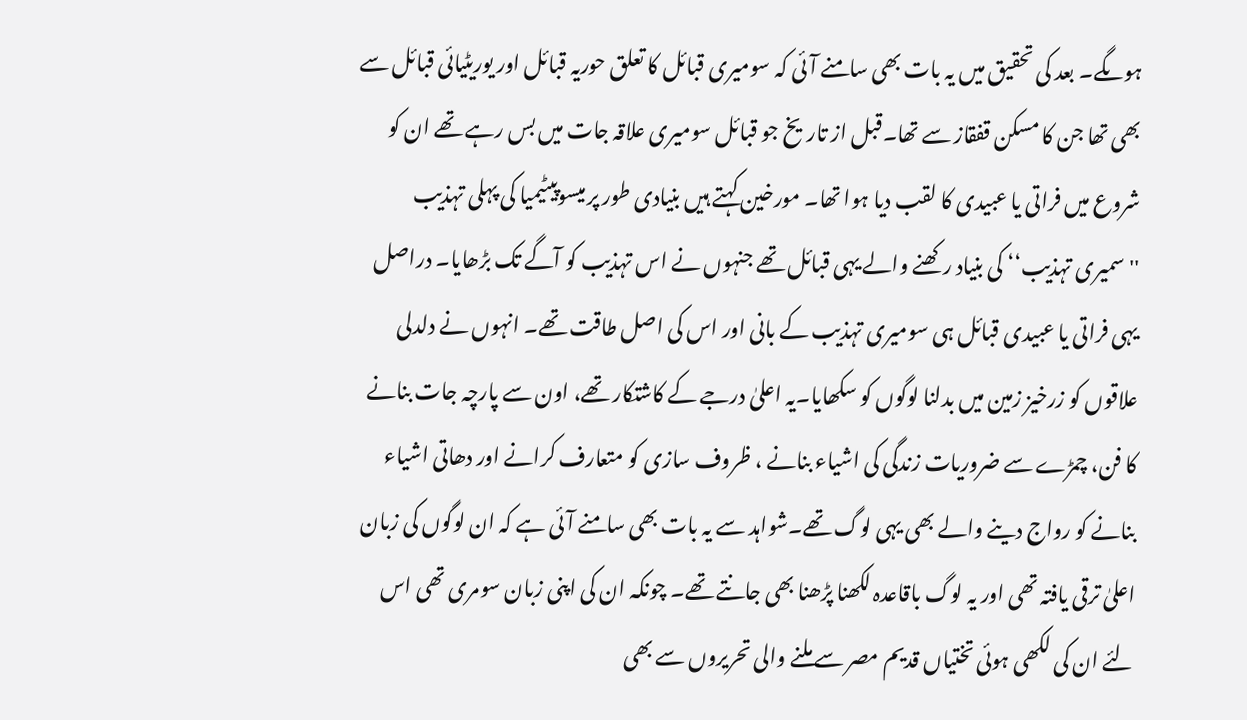ہوںگے۔ بعد کی تحقیق میں یہ بات بھی سامنے آئی کہ سومیری قبائل کا تعلق حوریہ قبائل اور یوریٹیائی قبائل سے بھی تھا جن کا مسکن قفقاز سے تھا۔قبل از تاریخ جو قبائل سومیری علاقہ جات میں بس رہے تھے ان کو شروع میں فراتی یا عبیدی کا لقب دیا ہوا تھا۔ مورخین کہتے ہیں بنیادی طور پر میسوپیٹیمیا کی پہلی تہذیب ''سمیری تہذیب‘‘ کی بنیاد رکھنے والے یہی قبائل تھے جنہوں نے اس تہذیب کو آگے تک بڑھایا۔ دراصل یہی فراتی یا عبیدی قبائل ہی سومیری تہذیب کے بانی اور اس کی اصل طاقت تھے۔ انہوں نے دلدلی علاقوں کو زرخیز زمین میں بدلنا لوگوں کو سکھایا۔یہ اعلیٰ درجے کے کاشتکار تھے، اون سے پارچہ جات بنانے کا فن، چمڑے سے ضروریات زندگی کی اشیاء بنانے ، ظروف سازی کو متعارف کرانے اور دھاتی اشیاء بنانے کو رواج دینے والے بھی یہی لوگ تھے۔شواہد سے یہ بات بھی سامنے آئی ہے کہ ان لوگوں کی زبان اعلیٰ ترقی یافتہ تھی اور یہ لوگ باقاعدہ لکھنا پڑھنا بھی جانتے تھے۔ چونکہ ان کی اپنی زبان سومری تھی اس لئے ان کی لکھی ہوئی تختیاں قدیم مصر سے ملنے والی تحریروں سے بھی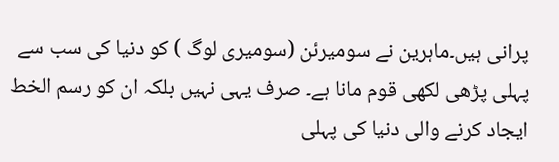پرانی ہیں۔ماہرین نے سومیرئن (سومیری لوگ ) کو دنیا کی سب سے پہلی پڑھی لکھی قوم مانا ہے۔ صرف یہی نہیں بلکہ ان کو رسم الخط ایجاد کرنے والی دنیا کی پہلی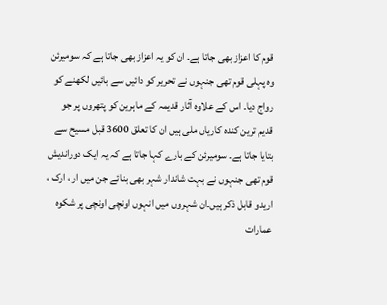قوم کا اعزاز بھی جاتا ہے۔ ان کو یہ اعزاز بھی جاتا ہے کہ سومیرئن وہ پہلی قوم تھی جنہوں نے تحریر کو دائیں سے بائیں لکھنے کو رواج دیا۔ اس کے علاوہ آثار قدیمہ کے ماہرین کو پتھروں پر جو قدیم ترین کندہ کاریاں ملی ہیں ان کا تعلق 3600 قبل مسیح سے بتایا جاتا ہے۔ سومیرئن کے بارے کہا جاتا ہے کہ یہ ایک دوراندیش قوم تھی جنہوں نے بہت شاندار شہر بھی بنائے جن میں ار ، ارک ، اریدو قابل ذکر ہیں۔ان شہروں میں انہوں اونچی اونچی پر شکوہ عمارات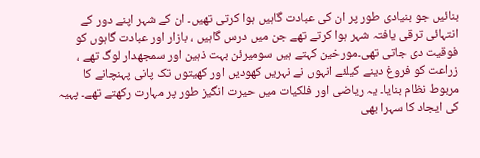بنائیں جو بنیادی طور پر ان کی عبادت گاہیں ہوا کرتی تھیں۔ ان کے شہر اپنے دور کے انتہائی ترقی یافتہ شہر ہوا کرتے تھے جن میں درس گاہیں ، بازار اور عبادت گاہوں کو فوقیت دی جاتی تھی۔مورخین کہتے ہیں سومیرئن بہت ذہین اور سمجھدار لوگ تھے ، زراعت کو فروغ دینے کیلئے انہوں نے نہریں کھودیں اور کھیتوں تک پانی پہنچانے کا مربوط نظام بنایا۔ یہ ریاضی اور فلکیات میں حیرت انگیز طور پر مہارت رکھتے تھے۔ پہیہ کی ایجاد کا سہرا بھی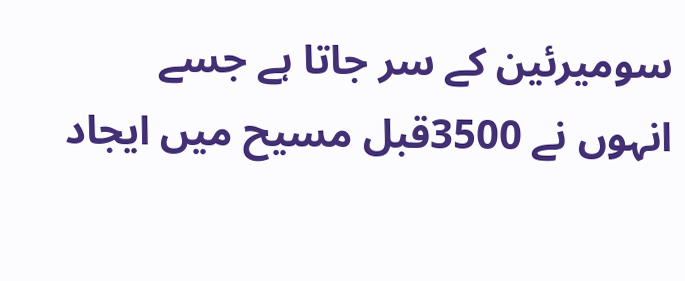سومیرئین کے سر جاتا ہے جسے انہوں نے 3500قبل مسیح میں ایجاد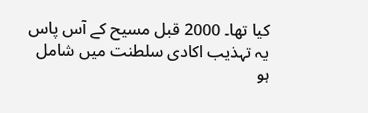کیا تھا۔ 2000 قبل مسیح کے آس پاس یہ تہذیب اکادی سلطنت میں شامل ہو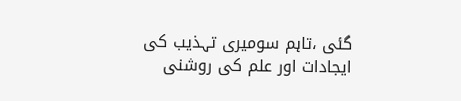گئی ،تاہم سومیری تہذیب کی ایجادات اور علم کی روشنی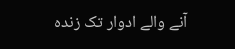آنے والے ادوار تک زندہ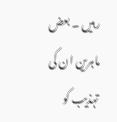رہیں ۔ بعض ماہرین ان کی تہذیب کو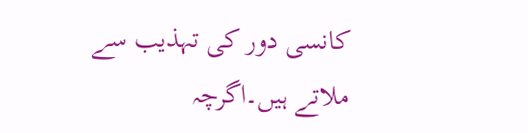کانسی دور کی تہذیب سے ملاتے ہیں۔اگرچہ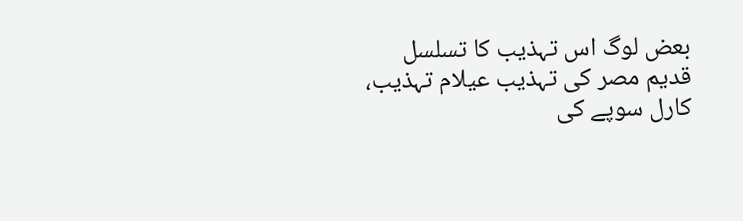بعض لوگ اس تہذیب کا تسلسل قدیم مصر کی تہذیب عیلام تہذیب، کارل سوپے کی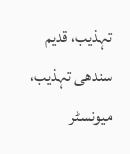تہذیب، قدیم سندھی تہذیب، میونسٹر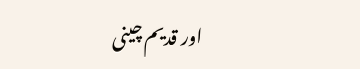اور قدیم چینی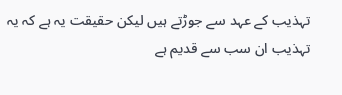تہذیب کے عہد سے جوڑتے ہیں لیکن حقیقت یہ ہے کہ یہ تہذیب ان سب سے قدیم ہے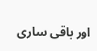اور باقی ساری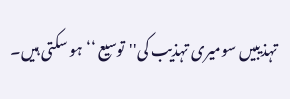تہذیبیں سومیری تہذیب کی''توسیع ‘‘ ہو سکتی ہیں۔